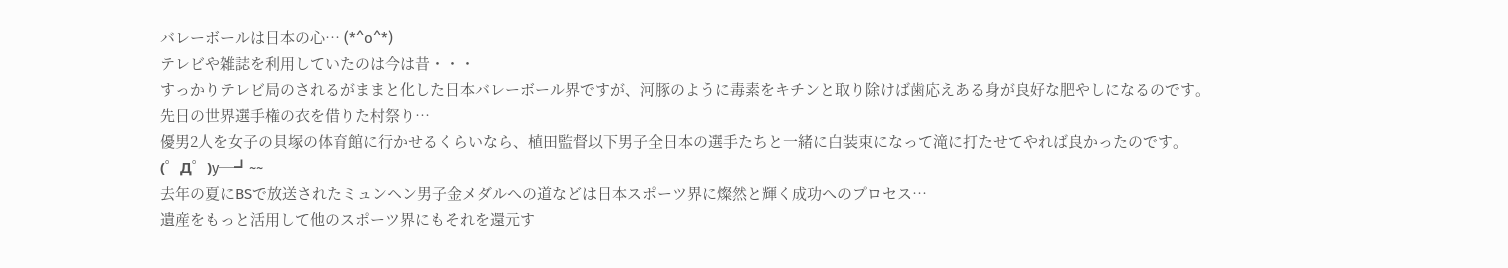バレーボールは日本の心… (*^o^*)
テレビや雑誌を利用していたのは今は昔・・・
すっかりテレビ局のされるがままと化した日本バレーボール界ですが、河豚のように毒素をキチンと取り除けば歯応えある身が良好な肥やしになるのです。
先日の世界選手権の衣を借りた村祭り…
優男2人を女子の貝塚の体育館に行かせるくらいなら、植田監督以下男子全日本の選手たちと一緒に白装束になって滝に打たせてやれば良かったのです。(゜Д゜)y─┛~~
去年の夏にBSで放送されたミュンヘン男子金メダルへの道などは日本スポーツ界に燦然と輝く成功へのプロセス…
遺産をもっと活用して他のスポーツ界にもそれを還元す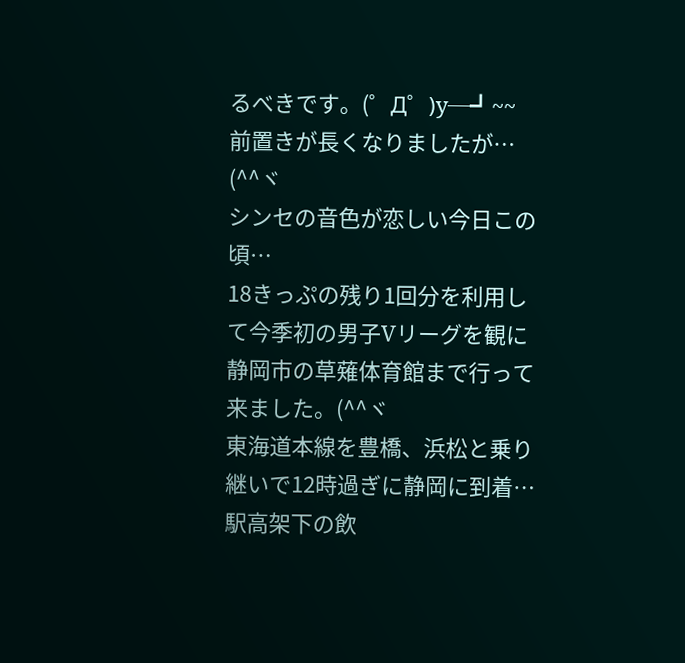るべきです。(゜Д゜)y─┛~~
前置きが長くなりましたが… (^^ヾ
シンセの音色が恋しい今日この頃…
18きっぷの残り1回分を利用して今季初の男子Vリーグを観に静岡市の草薙体育館まで行って来ました。(^^ヾ
東海道本線を豊橋、浜松と乗り継いで12時過ぎに静岡に到着…
駅高架下の飲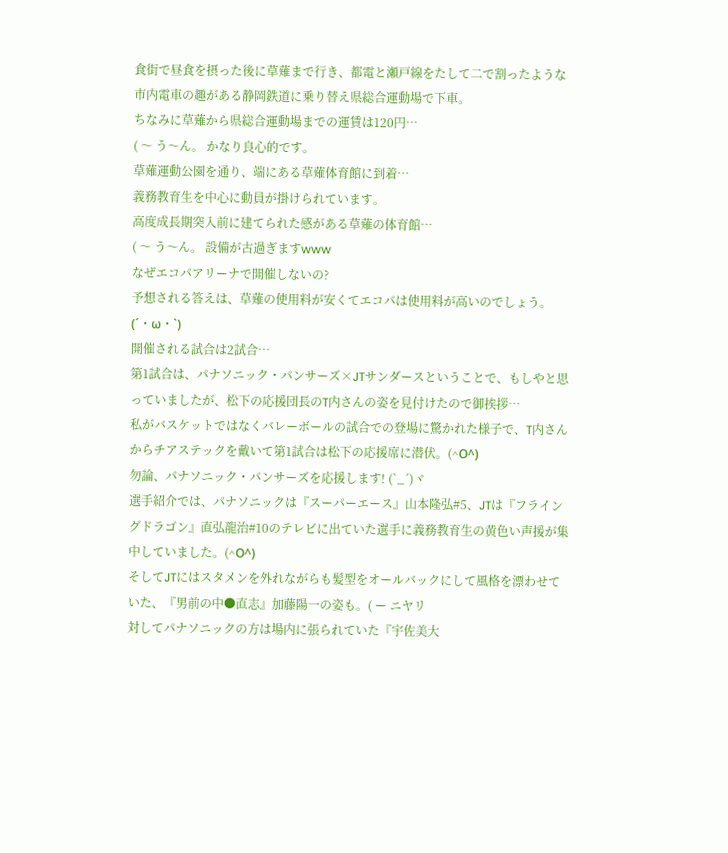食街で昼食を摂った後に草薙まで行き、都電と瀬戸線をたして二で割ったような市内電車の趣がある静岡鉄道に乗り替え県総合運動場で下車。
ちなみに草薙から県総合運動場までの運賃は120円…
( 〜 う〜ん。 かなり良心的です。
草薙運動公園を通り、端にある草薙体育館に到着…
義務教育生を中心に動員が掛けられています。
高度成長期突入前に建てられた感がある草薙の体育館…
( 〜 う〜ん。 設備が古過ぎますwww
なぜエコパアリーナで開催しないの?
予想される答えは、草薙の使用料が安くてエコパは使用料が高いのでしょう。(´・ω・`)
開催される試合は2試合…
第1試合は、パナソニック・パンサーズ×JTサンダースということで、もしやと思っていましたが、松下の応援団長のT内さんの姿を見付けたので御挨拶…
私がバスケットではなくバレーボールの試合での登場に驚かれた様子で、T内さんからチアステックを戴いて第1試合は松下の応援席に潜伏。(^Ο^)
勿論、パナソニック・パンサーズを応援します! (`_´)ヾ
選手紹介では、パナソニックは『スーパーエース』山本隆弘#5、JTは『フライングドラゴン』直弘龍治#10のテレビに出ていた選手に義務教育生の黄色い声援が集中していました。(^Ο^)
そしてJTにはスタメンを外れながらも髪型をオールバックにして風格を漂わせていた、『男前の中●直志』加藤陽一の姿も。( ー ニヤリ
対してパナソニックの方は場内に張られていた『宇佐美大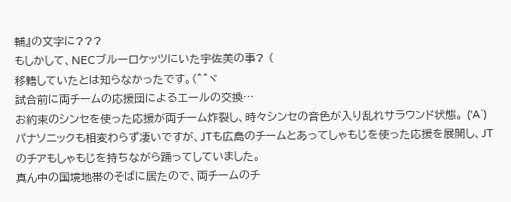輔』の文字に???
もしかして、NECブルーロケッツにいた宇佐美の事? (
移籍していたとは知らなかったです。(^^ヾ
試合前に両チームの応援団によるエールの交換…
お約束のシンセを使った応援が両チーム炸裂し、時々シンセの音色が入り乱れサラウンド状態。 ('A`)
パナソニックも相変わらず凄いですが、JTも広島のチームとあってしゃもじを使った応援を展開し、JTのチアもしゃもじを持ちながら踊ってしていました。
真ん中の国境地帯のそばに居たので、両チームのチ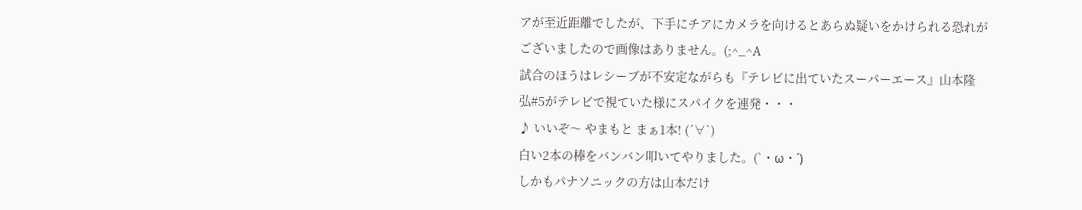アが至近距離でしたが、下手にチアにカメラを向けるとあらぬ疑いをかけられる恐れがございましたので画像はありません。(;^_^A
試合のほうはレシーブが不安定ながらも『テレビに出ていたスーパーエース』山本隆弘#5がテレビで視ていた様にスパイクを連発・・・
♪ いいぞ〜 やまもと まぁ1本! (´∀`)
白い2本の棒をバンバン叩いてやりました。(`・ω・´)
しかもパナソニックの方は山本だけ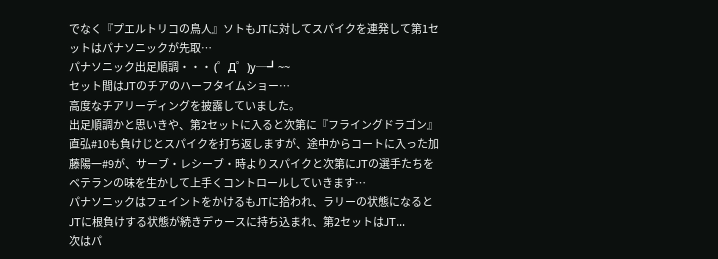でなく『プエルトリコの鳥人』ソトもJTに対してスパイクを連発して第1セットはパナソニックが先取…
パナソニック出足順調・・・ (゜Д゜)y─┛~~
セット間はJTのチアのハーフタイムショー…
高度なチアリーディングを披露していました。
出足順調かと思いきや、第2セットに入ると次第に『フライングドラゴン』直弘#10も負けじとスパイクを打ち返しますが、途中からコートに入った加藤陽一#9が、サーブ・レシーブ・時よりスパイクと次第にJTの選手たちをベテランの味を生かして上手くコントロールしていきます…
パナソニックはフェイントをかけるもJTに拾われ、ラリーの状態になるとJTに根負けする状態が続きデゥースに持ち込まれ、第2セットはJT…
次はパ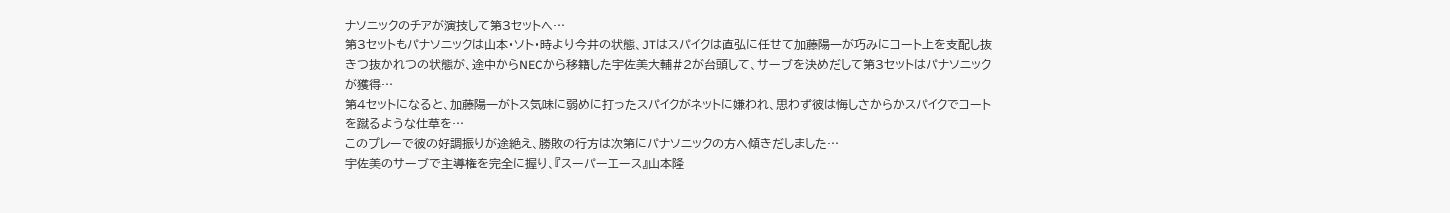ナソニックのチアが演技して第3セットへ…
第3セットもパナソニックは山本・ソト・時より今井の状態、JTはスパイクは直弘に任せて加藤陽一が巧みにコート上を支配し抜きつ抜かれつの状態が、途中からNECから移籍した宇佐美大輔#2が台頭して、サーブを決めだして第3セットはパナソニックが獲得…
第4セットになると、加藤陽一がトス気味に弱めに打ったスパイクがネットに嫌われ、思わず彼は悔しさからかスパイクでコートを蹴るような仕草を…
このプレーで彼の好調振りが途絶え、勝敗の行方は次第にパナソニックの方へ傾きだしました…
宇佐美のサーブで主導権を完全に握り、『スーパーエース』山本隆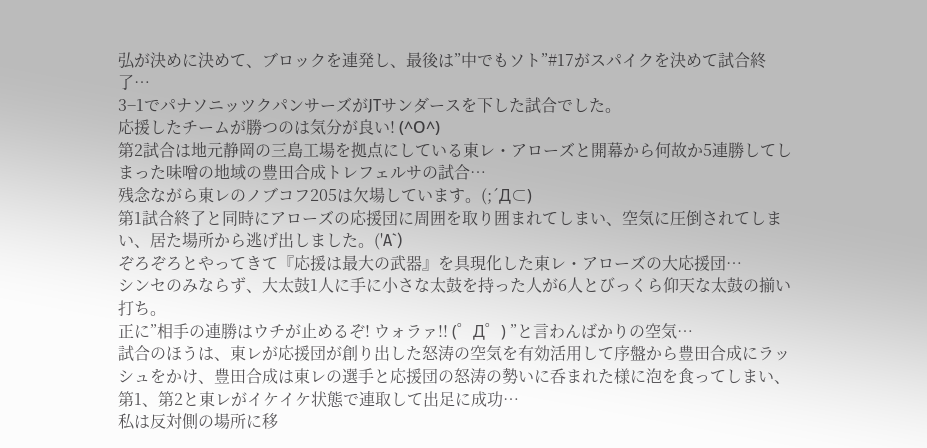弘が決めに決めて、ブロックを連発し、最後は”中でもソト”#17がスパイクを決めて試合終了…
3−1でパナソニッツクパンサーズがJTサンダースを下した試合でした。
応援したチームが勝つのは気分が良い! (^Ο^)
第2試合は地元静岡の三島工場を拠点にしている東レ・アローズと開幕から何故か5連勝してしまった味噌の地域の豊田合成トレフェルサの試合…
残念ながら東レのノブコフ205は欠場しています。(;´Д⊂)
第1試合終了と同時にアローズの応援団に周囲を取り囲まれてしまい、空気に圧倒されてしまい、居た場所から逃げ出しました。('A`)
ぞろぞろとやってきて『応援は最大の武器』を具現化した東レ・アローズの大応援団…
シンセのみならず、大太鼓1人に手に小さな太鼓を持った人が6人とびっくら仰天な太鼓の揃い打ち。
正に”相手の連勝はウチが止めるぞ! ウォラァ!! (゜Д゜) ”と言わんばかりの空気…
試合のほうは、東レが応援団が創り出した怒涛の空気を有効活用して序盤から豊田合成にラッシュをかけ、豊田合成は東レの選手と応援団の怒涛の勢いに呑まれた様に泡を食ってしまい、第1、第2と東レがイケイケ状態で連取して出足に成功…
私は反対側の場所に移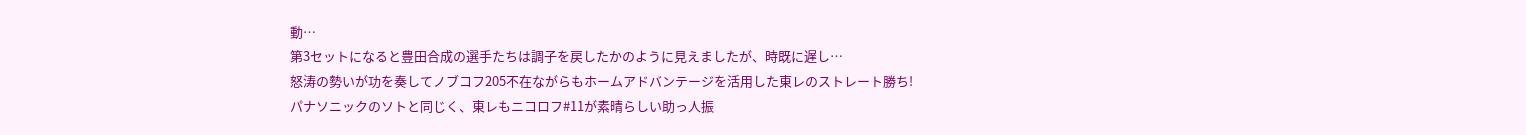動…
第3セットになると豊田合成の選手たちは調子を戻したかのように見えましたが、時既に遅し…
怒涛の勢いが功を奏してノブコフ205不在ながらもホームアドバンテージを活用した東レのストレート勝ち!
パナソニックのソトと同じく、東レもニコロフ#11が素晴らしい助っ人振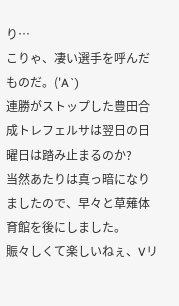り…
こりゃ、凄い選手を呼んだものだ。('A`)
連勝がストップした豊田合成トレフェルサは翌日の日曜日は踏み止まるのか?
当然あたりは真っ暗になりましたので、早々と草薙体育館を後にしました。
賑々しくて楽しいねぇ、Vリ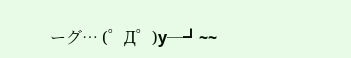ーグ… (゜Д゜)y─┛~~